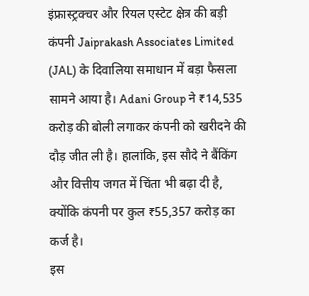इंफ्रास्ट्रक्चर और रियल एस्टेट क्षेत्र की बड़ी कंपनी Jaiprakash Associates Limited (JAL) के दिवालिया समाधान में बड़ा फैसला सामने आया है। Adani Group ने ₹14,535 करोड़ की बोली लगाकर कंपनी को खरीदने की दौड़ जीत ली है। हालांकि, इस सौदे ने बैंकिंग और वित्तीय जगत में चिंता भी बढ़ा दी है, क्योंकि कंपनी पर कुल ₹55,357 करोड़ का कर्ज है।
इस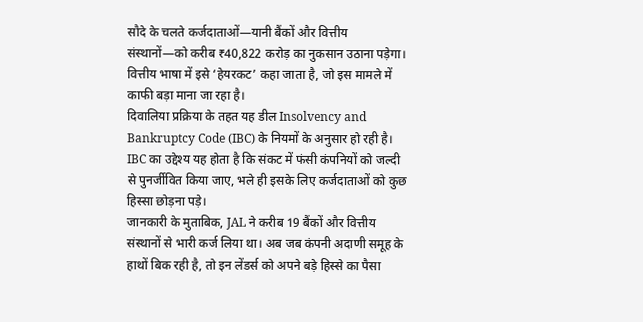सौदे के चलते कर्जदाताओं—यानी बैंकों और वित्तीय संस्थानों—को करीब ₹40,822 करोड़ का नुकसान उठाना पड़ेगा। वित्तीय भाषा में इसे ‘हेयरकट’ कहा जाता है, जो इस मामले में काफी बड़ा माना जा रहा है।
दिवालिया प्रक्रिया के तहत यह डील Insolvency and Bankruptcy Code (IBC) के नियमों के अनुसार हो रही है। IBC का उद्देश्य यह होता है कि संकट में फंसी कंपनियों को जल्दी से पुनर्जीवित किया जाए, भले ही इसके लिए कर्जदाताओं को कुछ हिस्सा छोड़ना पड़े।
जानकारी के मुताबिक, JAL ने करीब 19 बैंकों और वित्तीय संस्थानों से भारी कर्ज लिया था। अब जब कंपनी अदाणी समूह के हाथों बिक रही है, तो इन लेंडर्स को अपने बड़े हिस्से का पैसा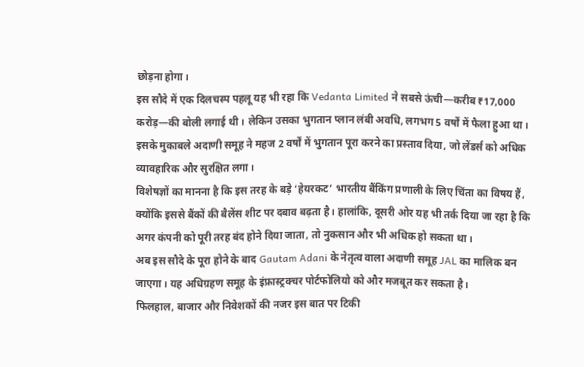छोड़ना होगा।
इस सौदे में एक दिलचस्प पहलू यह भी रहा कि Vedanta Limited ने सबसे ऊंची—करीब ₹17,000 करोड़—की बोली लगाई थी। लेकिन उसका भुगतान प्लान लंबी अवधि, लगभग 5 वर्षों में फैला हुआ था। इसके मुकाबले अदाणी समूह ने महज 2 वर्षों में भुगतान पूरा करने का प्रस्ताव दिया, जो लेंडर्स को अधिक व्यावहारिक और सुरक्षित लगा।
विशेषज्ञों का मानना है कि इस तरह के बड़े ‘हेयरकट’ भारतीय बैंकिंग प्रणाली के लिए चिंता का विषय हैं, क्योंकि इससे बैंकों की बैलेंस शीट पर दबाव बढ़ता है। हालांकि, दूसरी ओर यह भी तर्क दिया जा रहा है कि अगर कंपनी को पूरी तरह बंद होने दिया जाता, तो नुकसान और भी अधिक हो सकता था।
अब इस सौदे के पूरा होने के बाद Gautam Adani के नेतृत्व वाला अदाणी समूह JAL का मालिक बन जाएगा। यह अधिग्रहण समूह के इंफ्रास्ट्रक्चर पोर्टफोलियो को और मजबूत कर सकता है।
फिलहाल, बाजार और निवेशकों की नजर इस बात पर टिकी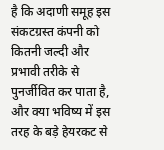है कि अदाणी समूह इस संकटग्रस्त कंपनी को कितनी जल्दी और प्रभावी तरीके से पुनर्जीवित कर पाता है, और क्या भविष्य में इस तरह के बड़े हेयरकट से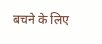बचने के लिए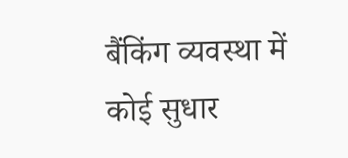बैंकिंग व्यवस्था में कोई सुधार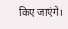किए जाएंगे।